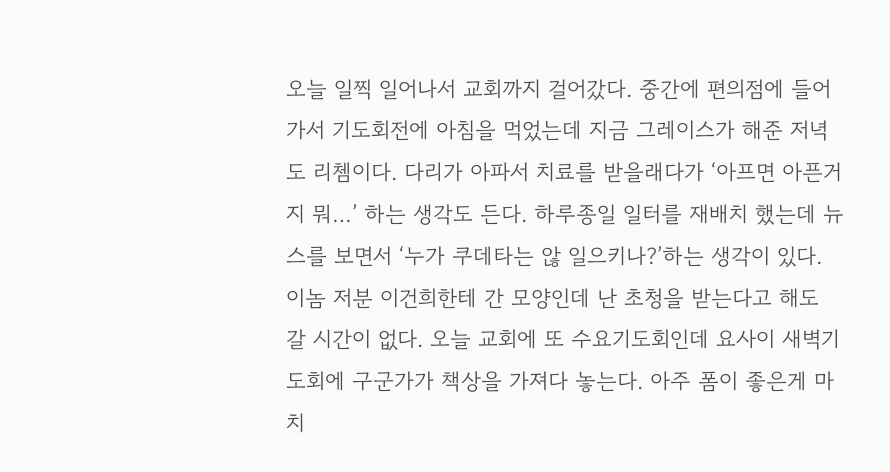오늘 일찍 일어나서 교회까지 걸어갔다. 중간에 편의점에 들어가서 기도회전에 아침을 먹었는데 지금 그레이스가 해준 저녁도 리쳄이다. 다리가 아파서 치료를 받을래다가 ‘아프면 아픈거지 뭐…’ 하는 생각도 든다. 하루종일 일터를 재배치 했는데 뉴스를 보면서 ‘누가 쿠데타는 않 일으키나?’하는 생각이 있다. 이놈 저분 이건희한테 간 모양인데 난 초청을 받는다고 해도 갈 시간이 없다. 오늘 교회에 또 수요기도회인데 요사이 새벽기도회에 구군가가 책상을 가져다 놓는다. 아주 폼이 좋은게 마치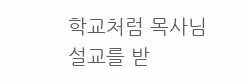학교처럼 목사님 설교를 받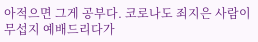아적으면 그게 공부다. 코로나도 죄지은 사람이 무섭지 예배드리다가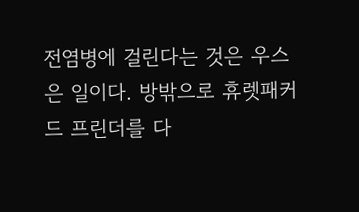전염병에 걸린다는 것은 우스은 일이다. 방밖으로 휴렛패커드 프린더를 다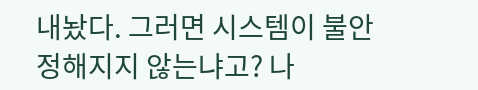내놨다. 그러면 시스템이 불안정해지지 않는냐고? 나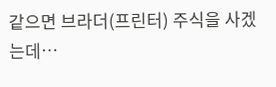같으면 브라더(프린터) 주식을 사겠는데…